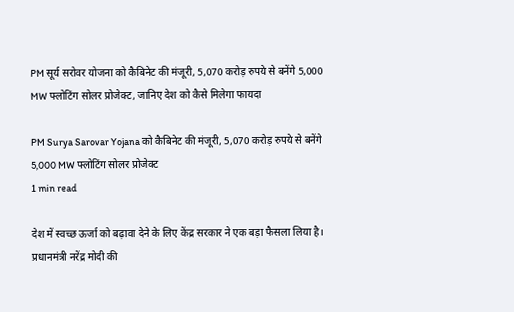PM सूर्य सरोवर योजना को कैबिनेट की मंजूरी, 5,070 करोड़ रुपये से बनेंगे 5,000 MW फ्लोटिंग सोलर प्रोजेक्ट, जानिए देश को कैसे मिलेगा फायदा

PM Surya Sarovar Yojana को कैबिनेट की मंजूरी, 5,070 करोड़ रुपये से बनेंगे 5,000 MW फ्लोटिंग सोलर प्रोजेक्ट
1 min read

देश में स्वच्छ ऊर्जा को बढ़ावा देने के लिए केंद्र सरकार ने एक बड़ा फैसला लिया है। प्रधानमंत्री नरेंद्र मोदी की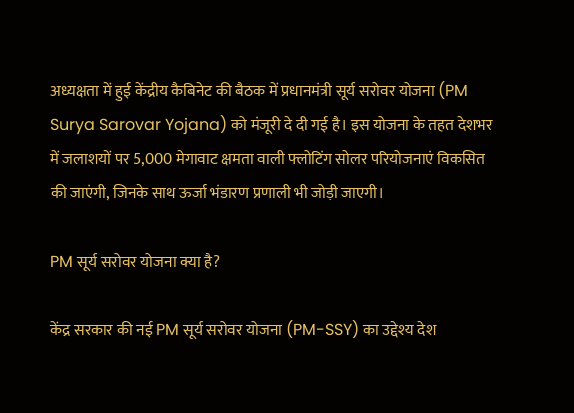अध्यक्षता में हुई केंद्रीय कैबिनेट की बैठक में प्रधानमंत्री सूर्य सरोवर योजना (PM Surya Sarovar Yojana) को मंजूरी दे दी गई है। इस योजना के तहत देशभर में जलाशयों पर 5,000 मेगावाट क्षमता वाली फ्लोटिंग सोलर परियोजनाएं विकसित की जाएंगी, जिनके साथ ऊर्जा भंडारण प्रणाली भी जोड़ी जाएगी।

PM सूर्य सरोवर योजना क्या है?

केंद्र सरकार की नई PM सूर्य सरोवर योजना (PM-SSY) का उद्देश्य देश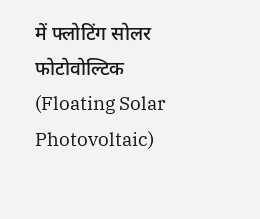में फ्लोटिंग सोलर फोटोवोल्टिक (Floating Solar Photovoltaic)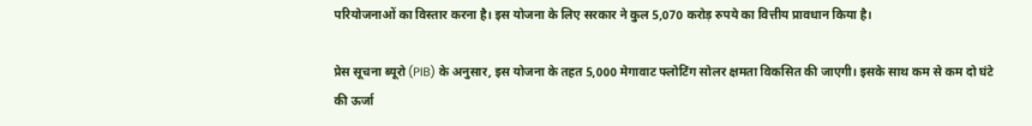परियोजनाओं का विस्तार करना है। इस योजना के लिए सरकार ने कुल 5,070 करोड़ रुपये का वित्तीय प्रावधान किया है।

प्रेस सूचना ब्यूरो (PIB) के अनुसार, इस योजना के तहत 5,000 मेगावाट फ्लोटिंग सोलर क्षमता विकसित की जाएगी। इसके साथ कम से कम दो घंटे की ऊर्जा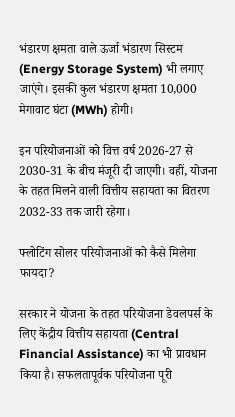भंडारण क्षमता वाले ऊर्जा भंडारण सिस्टम (Energy Storage System) भी लगाए जाएंगे। इसकी कुल भंडारण क्षमता 10,000 मेगावाट घंटा (MWh) होगी।

इन परियोजनाओं को वित्त वर्ष 2026-27 से 2030-31 के बीच मंजूरी दी जाएगी। वहीं, योजना के तहत मिलने वाली वित्तीय सहायता का वितरण 2032-33 तक जारी रहेगा।

फ्लोटिंग सोलर परियोजनाओं को कैसे मिलेगा फायदा?

सरकार ने योजना के तहत परियोजना डेवलपर्स के लिए केंद्रीय वित्तीय सहायता (Central Financial Assistance) का भी प्रावधान किया है। सफलतापूर्वक परियोजना पूरी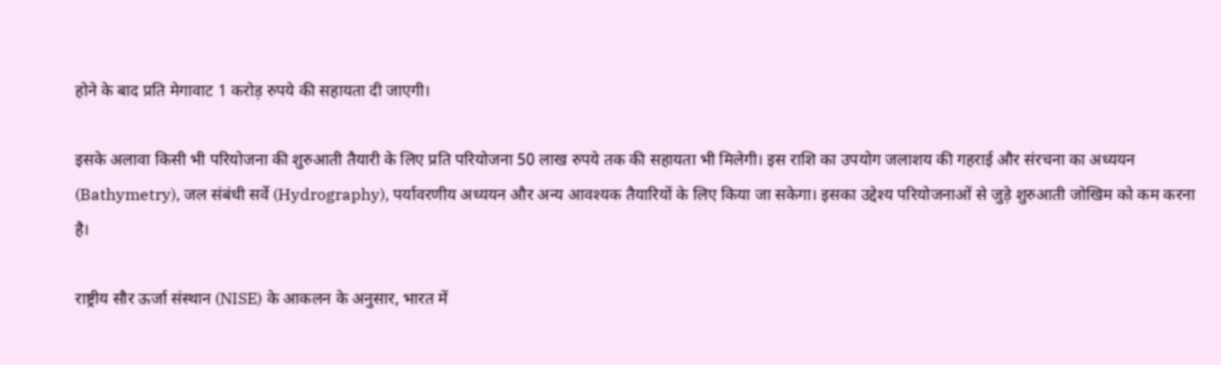होने के बाद प्रति मेगावाट 1 करोड़ रुपये की सहायता दी जाएगी।

इसके अलावा किसी भी परियोजना की शुरुआती तैयारी के लिए प्रति परियोजना 50 लाख रुपये तक की सहायता भी मिलेगी। इस राशि का उपयोग जलाशय की गहराई और संरचना का अध्ययन (Bathymetry), जल संबंधी सर्वे (Hydrography), पर्यावरणीय अध्ययन और अन्य आवश्यक तैयारियों के लिए किया जा सकेगा। इसका उद्देश्य परियोजनाओं से जुड़े शुरुआती जोखिम को कम करना है।

राष्ट्रीय सौर ऊर्जा संस्थान (NISE) के आकलन के अनुसार, भारत में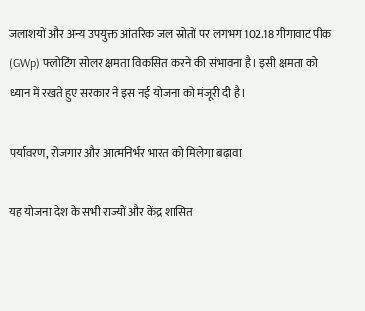जलाशयों और अन्य उपयुक्त आंतरिक जल स्रोतों पर लगभग 102.18 गीगावाट पीक (GWp) फ्लोटिंग सोलर क्षमता विकसित करने की संभावना है। इसी क्षमता को ध्यान में रखते हुए सरकार ने इस नई योजना को मंजूरी दी है।

पर्यावरण, रोजगार और आत्मनिर्भर भारत को मिलेगा बढ़ावा

यह योजना देश के सभी राज्यों और केंद्र शासित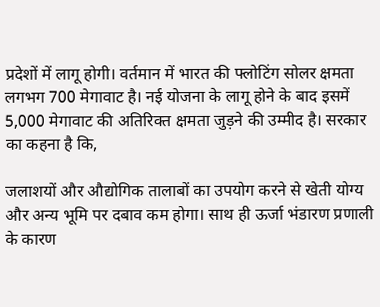प्रदेशों में लागू होगी। वर्तमान में भारत की फ्लोटिंग सोलर क्षमता लगभग 700 मेगावाट है। नई योजना के लागू होने के बाद इसमें 5,000 मेगावाट की अतिरिक्त क्षमता जुड़ने की उम्मीद है। सरकार का कहना है कि,

जलाशयों और औद्योगिक तालाबों का उपयोग करने से खेती योग्य और अन्य भूमि पर दबाव कम होगा। साथ ही ऊर्जा भंडारण प्रणाली के कारण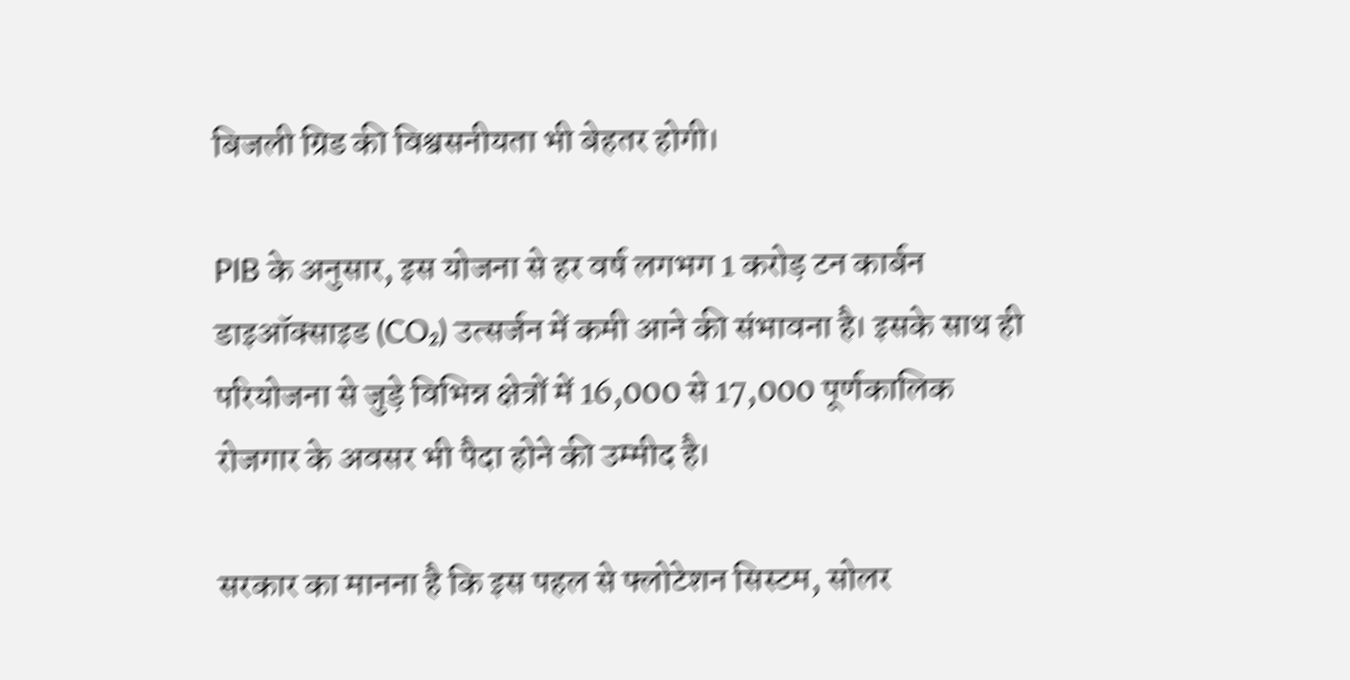बिजली ग्रिड की विश्वसनीयता भी बेहतर होगी।

PIB के अनुसार, इस योजना से हर वर्ष लगभग 1 करोड़ टन कार्बन डाइऑक्साइड (CO₂) उत्सर्जन में कमी आने की संभावना है। इसके साथ ही परियोजना से जुड़े विभिन्न क्षेत्रों में 16,000 से 17,000 पूर्णकालिक रोजगार के अवसर भी पैदा होने की उम्मीद है।

सरकार का मानना है कि इस पहल से फ्लोटेशन सिस्टम, सोलर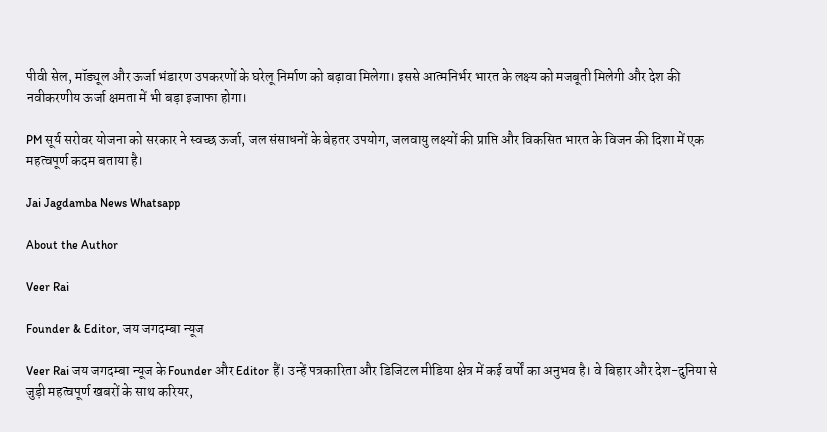पीवी सेल, मॉड्यूल और ऊर्जा भंडारण उपकरणों के घरेलू निर्माण को बढ़ावा मिलेगा। इससे आत्मनिर्भर भारत के लक्ष्य को मजबूती मिलेगी और देश की नवीकरणीय ऊर्जा क्षमता में भी बड़ा इजाफा होगा।

PM सूर्य सरोवर योजना को सरकार ने स्वच्छ ऊर्जा, जल संसाधनों के बेहतर उपयोग, जलवायु लक्ष्यों की प्राप्ति और विकसित भारत के विजन की दिशा में एक महत्वपूर्ण कदम बताया है।

Jai Jagdamba News Whatsapp

About the Author

Veer Rai

Founder & Editor, जय जगदम्बा न्यूज

Veer Rai जय जगदम्बा न्यूज के Founder और Editor हैं। उन्हें पत्रकारिता और डिजिटल मीडिया क्षेत्र में कई वर्षों का अनुभव है। वे बिहार और देश-दुनिया से जुड़ी महत्वपूर्ण खबरों के साथ करियर,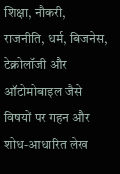शिक्षा, नौकरी, राजनीति, धर्म, बिजनेस, टेक्नोलॉजी और ऑटोमोबाइल जैसे विषयों पर गहन और शोध-आधारित लेख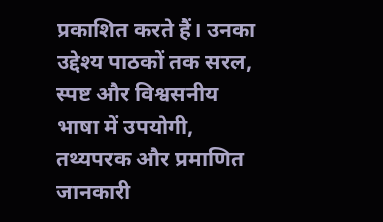प्रकाशित करते हैं। उनका उद्देश्य पाठकों तक सरल, स्पष्ट और विश्वसनीय भाषा में उपयोगी, तथ्यपरक और प्रमाणित जानकारी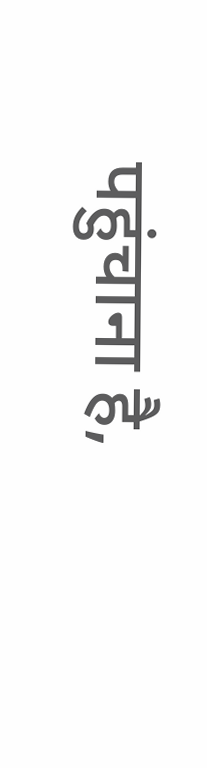पहुंचाना है,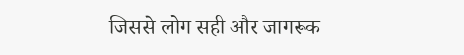जिससे लोग सही और जागरूक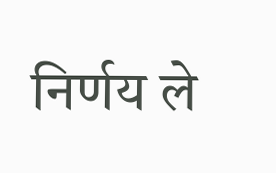निर्णय ले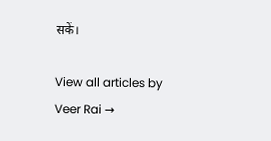सकें।

View all articles by Veer Rai →